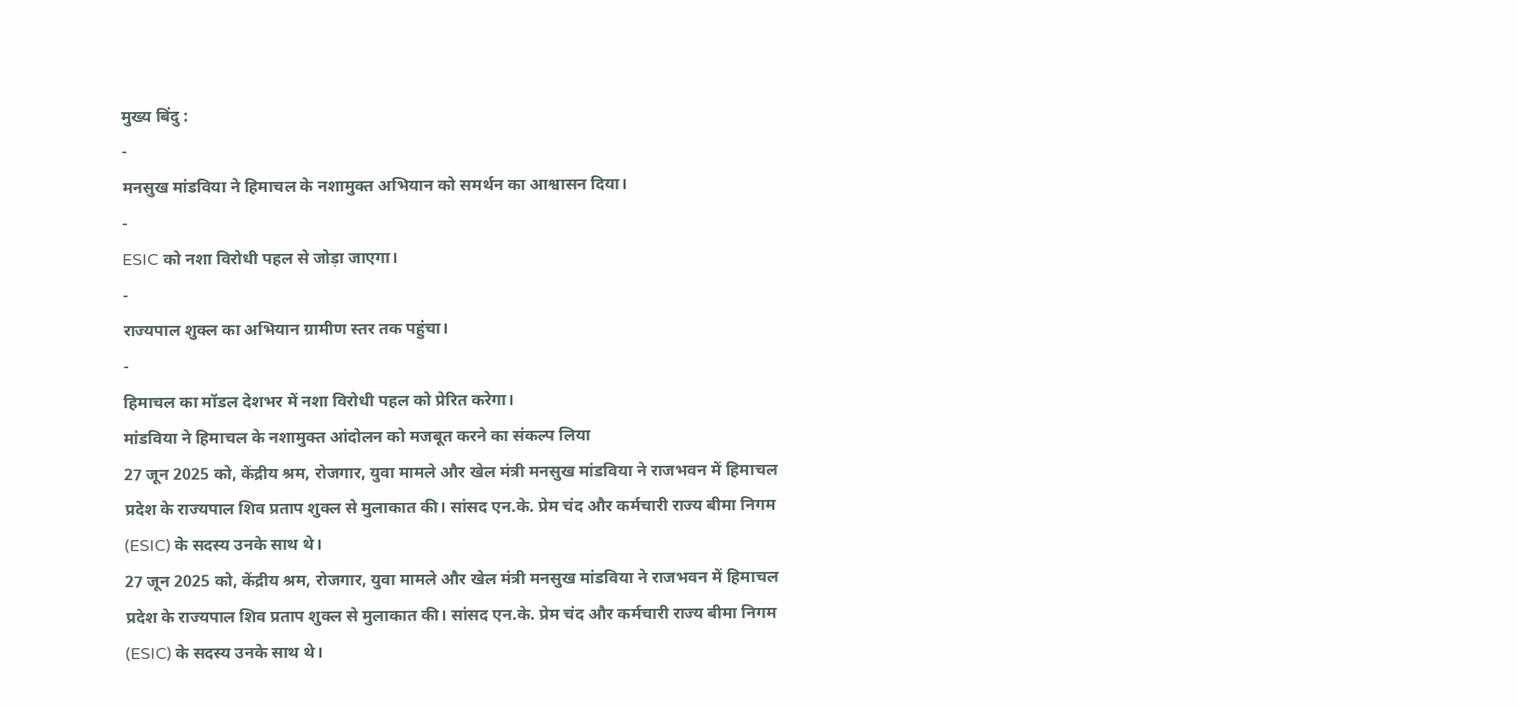मुख्य बिंदु :
-
मनसुख मांडविया ने हिमाचल के नशामुक्त अभियान को समर्थन का आश्वासन दिया।
-
ESIC को नशा विरोधी पहल से जोड़ा जाएगा।
-
राज्यपाल शुक्ल का अभियान ग्रामीण स्तर तक पहुंचा।
-
हिमाचल का मॉडल देशभर में नशा विरोधी पहल को प्रेरित करेगा।
मांडविया ने हिमाचल के नशामुक्त आंदोलन को मजबूत करने का संकल्प लिया
27 जून 2025 को, केंद्रीय श्रम, रोजगार, युवा मामले और खेल मंत्री मनसुख मांडविया ने राजभवन में हिमाचल प्रदेश के राज्यपाल शिव प्रताप शुक्ल से मुलाकात की। सांसद एन.के. प्रेम चंद और कर्मचारी राज्य बीमा निगम (ESIC) के सदस्य उनके साथ थे।
27 जून 2025 को, केंद्रीय श्रम, रोजगार, युवा मामले और खेल मंत्री मनसुख मांडविया ने राजभवन में हिमाचल प्रदेश के राज्यपाल शिव प्रताप शुक्ल से मुलाकात की। सांसद एन.के. प्रेम चंद और कर्मचारी राज्य बीमा निगम (ESIC) के सदस्य उनके साथ थे।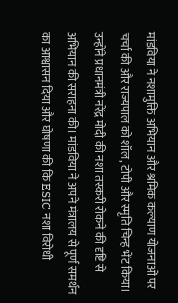मांडविया ने नशामुक्ति अभियान और श्रमिक कल्याण योजनाओं पर चर्चा की और राज्यपाल को शॉल, टोपी और स्मृति चिन्ह भेंट किया। उन्होंने प्रधानमंत्री नरेंद्र मोदी की नशा तस्करी रोकने की दृष्टि से अभियान की सराहना की। मांडविया ने अपने मंत्रालय से पूर्ण समर्थन का आश्वासन दिया और घोषणा की कि ESIC नशा विरोधी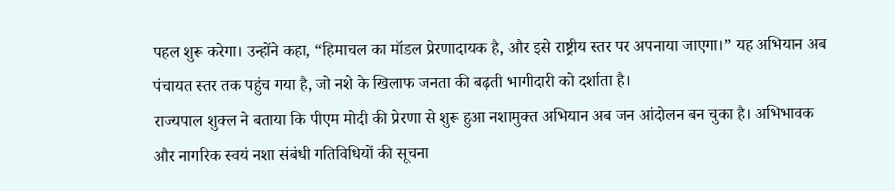पहल शुरू करेगा। उन्होंने कहा, “हिमाचल का मॉडल प्रेरणादायक है, और इसे राष्ट्रीय स्तर पर अपनाया जाएगा।” यह अभियान अब पंचायत स्तर तक पहुंच गया है, जो नशे के खिलाफ जनता की बढ़ती भागीदारी को दर्शाता है।
राज्यपाल शुक्ल ने बताया कि पीएम मोदी की प्रेरणा से शुरू हुआ नशामुक्त अभियान अब जन आंदोलन बन चुका है। अभिभावक और नागरिक स्वयं नशा संबंधी गतिविधियों की सूचना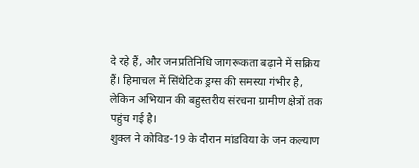दे रहे हैं, और जनप्रतिनिधि जागरूकता बढ़ाने में सक्रिय हैं। हिमाचल में सिंथेटिक ड्रग्स की समस्या गंभीर है, लेकिन अभियान की बहुस्तरीय संरचना ग्रामीण क्षेत्रों तक पहुंच गई है।
शुक्ल ने कोविड-19 के दौरान मांडविया के जन कल्याण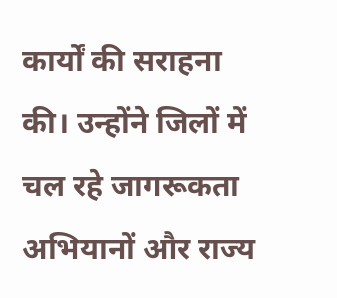कार्यों की सराहना की। उन्होंने जिलों में चल रहे जागरूकता अभियानों और राज्य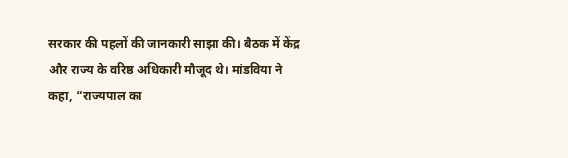सरकार की पहलों की जानकारी साझा की। बैठक में केंद्र और राज्य के वरिष्ठ अधिकारी मौजूद थे। मांडविया ने कहा, “राज्यपाल का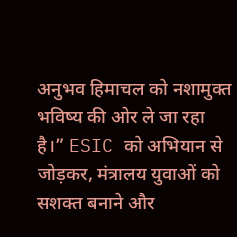अनुभव हिमाचल को नशामुक्त भविष्य की ओर ले जा रहा है।” ESIC को अभियान से जोड़कर, मंत्रालय युवाओं को सशक्त बनाने और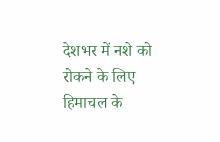देशभर में नशे को रोकने के लिए हिमाचल के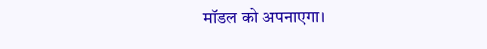मॉडल को अपनाएगा।